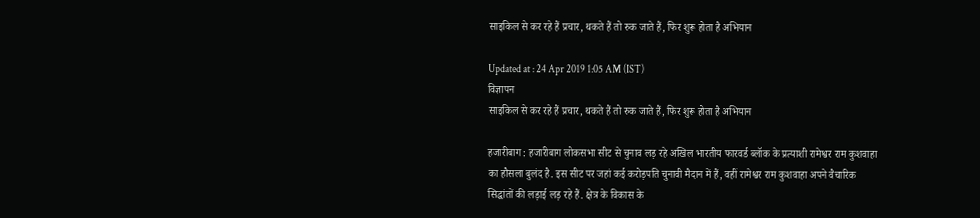साइकिल से कर रहे हैं प्रचार, थकते हैं तो रुक जाते हैं, फिर शुरू होता है अभियान

Updated at : 24 Apr 2019 1:05 AM (IST)
विज्ञापन
साइकिल से कर रहे हैं प्रचार, थकते हैं तो रुक जाते हैं, फिर शुरू होता है अभियान

हजारीबाग : हजारीबाग लोकसभा सीट से चुनाव लड़ रहे अखिल भारतीय फारवर्ड ब्लॉक के प्रत्याशी रामेश्वर राम कुशवाहा का हौसला बुलंद है. इस सीट पर जहां कई करोड़पति चुनावी मैदान में हैं, वहीं रामेश्वर राम कुशवाहा अपने वैचारिक सिद्धांतों की लड़ाई लड़ रहे हैं. क्षेत्र के विकास के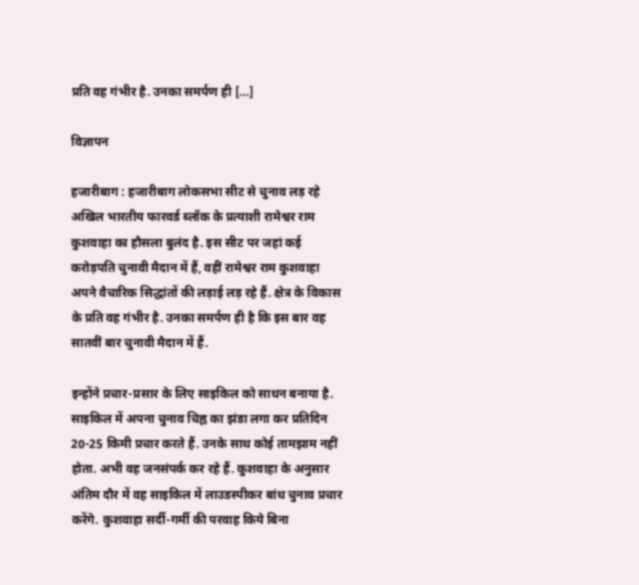प्रति वह गंभीर है. उनका समर्पण ही […]

विज्ञापन

हजारीबाग : हजारीबाग लोकसभा सीट से चुनाव लड़ रहे अखिल भारतीय फारवर्ड ब्लॉक के प्रत्याशी रामेश्वर राम कुशवाहा का हौसला बुलंद है. इस सीट पर जहां कई करोड़पति चुनावी मैदान में हैं, वहीं रामेश्वर राम कुशवाहा अपने वैचारिक सिद्धांतों की लड़ाई लड़ रहे हैं. क्षेत्र के विकास के प्रति वह गंभीर है. उनका समर्पण ही है कि इस बार वह सातवीं बार चुनावी मैदान में हैं.

इन्होंने प्रचार-प्रसार के लिए साइकिल को साधन बनाया है. साइकिल में अपना चुनाव चिह्न का झंडा लगा कर प्रतिदिन 20-25 किमी प्रचार करते हैं. उनके साथ कोई तामझाम नहीं होता. अभी वह जनसंपर्क कर रहे हैं. कुशवाहा के अनुसार अंतिम दौर में वह साइकिल में लाउडस्पीकर बांध चुनाव प्रचार करेंगे. कुशवाहा सर्दी-गर्मी की परवाह किये बिना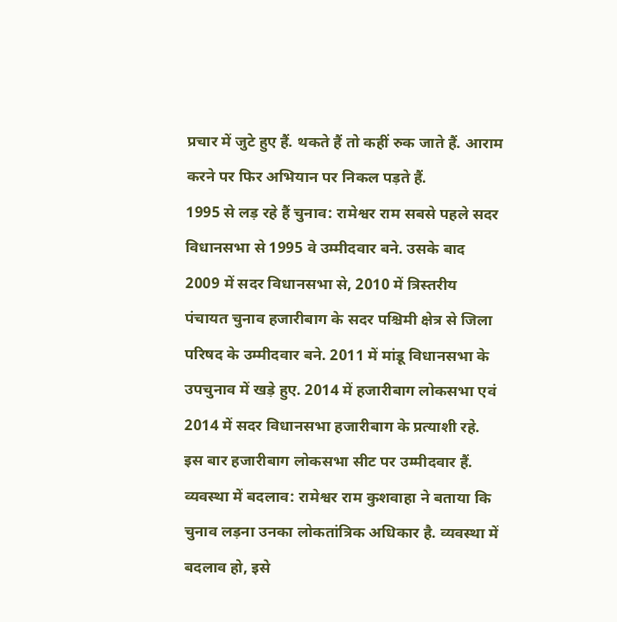प्रचार में जुटे हुए हैं. थकते हैं तो कहीं रुक जाते हैं. आराम करने पर फिर अभियान पर निकल पड़ते हैं.
1995 से लड़ रहे हैं चुनाव: रामेश्वर राम सबसे पहले सदर विधानसभा से 1995 वे उम्मीदवार बने. उसके बाद 2009 में सदर विधानसभा से, 2010 में त्रिस्तरीय पंचायत चुनाव हजारीबाग के सदर पश्चिमी क्षेत्र से जिला परिषद के उम्मीदवार बने. 2011 में मांडू विधानसभा के उपचुनाव में खड़े हुए. 2014 में हजारीबाग लोकसभा एवं 2014 में सदर विधानसभा हजारीबाग के प्रत्याशी रहे. इस बार हजारीबाग लोकसभा सीट पर उम्मीदवार हैं.
व्यवस्था में बदलाव: रामेश्वर राम कुशवाहा ने बताया कि चुनाव लड़ना उनका लोकतांत्रिक अधिकार है. व्यवस्था में बदलाव हो, इसे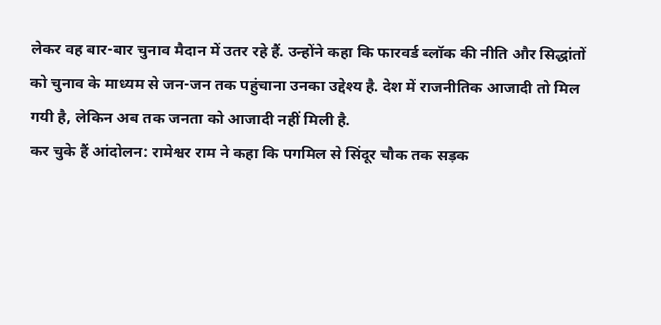लेकर वह बार-बार चुनाव मैदान में उतर रहे हैं. उन्होंने कहा कि फारवर्ड ब्लॉक की नीति और सिद्धांतों को चुनाव के माध्यम से जन-जन तक पहुंचाना उनका उद्देश्य है. देश में राजनीतिक आजादी तो मिल गयी है, लेकिन अब तक जनता को आजादी नहीं मिली है.
कर चुके हैं आंदोलन: रामेश्वर राम ने कहा कि पगमिल से सिंदूर चौक तक सड़क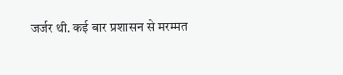जर्जर थी. कई बार प्रशासन से मरम्मत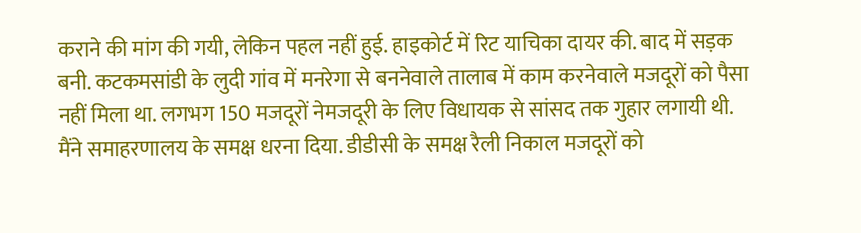कराने की मांग की गयी, लेकिन पहल नहीं हुई. हाइकोर्ट में रिट याचिका दायर की. बाद में सड़क बनी. कटकमसांडी के लुदी गांव में मनरेगा से बननेवाले तालाब में काम करनेवाले मजदूरों को पैसा नहीं मिला था. लगभग 150 मजदूरों नेमजदूरी के लिए विधायक से सांसद तक गुहार लगायी थी. मैंने समाहरणालय के समक्ष धरना दिया. डीडीसी के समक्ष रैली निकाल मजदूरों को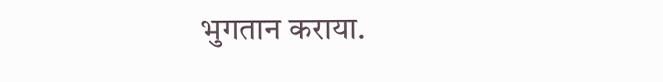भुगतान कराया.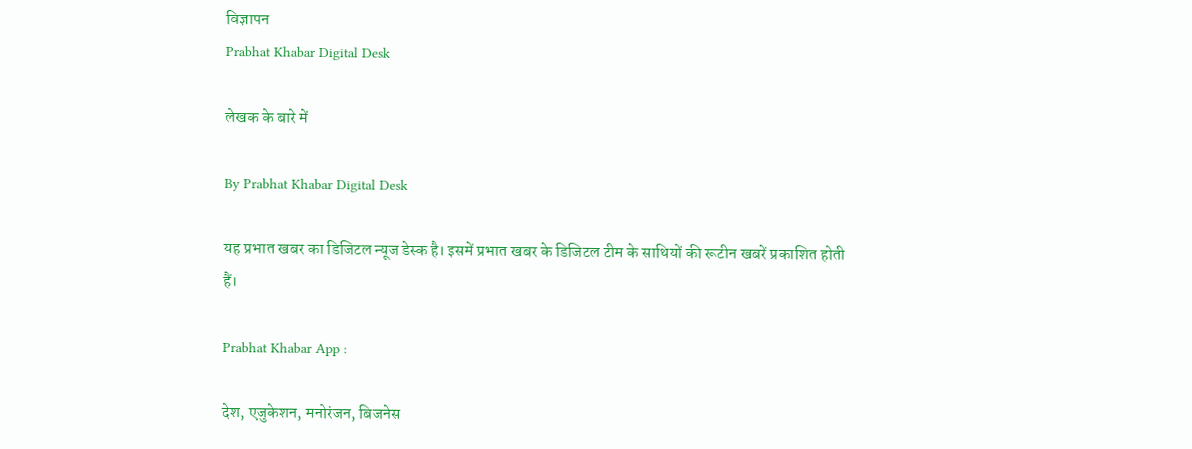विज्ञापन
Prabhat Khabar Digital Desk

लेखक के बारे में

By Prabhat Khabar Digital Desk

यह प्रभात खबर का डिजिटल न्यूज डेस्क है। इसमें प्रभात खबर के डिजिटल टीम के साथियों की रूटीन खबरें प्रकाशित होती हैं।

Prabhat Khabar App :

देश, एजुकेशन, मनोरंजन, बिजनेस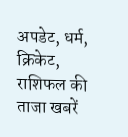अपडेट, धर्म, क्रिकेट, राशिफल की ताजा खबरें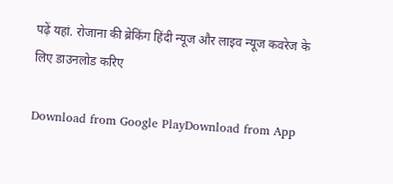पढ़ें यहां. रोजाना की ब्रेकिंग हिंदी न्यूज और लाइव न्यूज कवरेज के लिए डाउनलोड करिए

Download from Google PlayDownload from App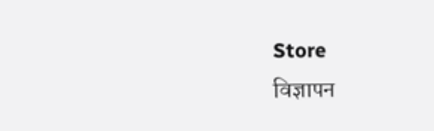Store
विज्ञापन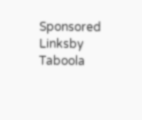Sponsored Linksby Taboola